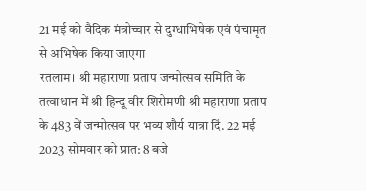21 मई को वैदिक मंत्रोच्चार से दुग्धाभिषेक एवं पंचामृत से अभिषेक किया जाएगा
रतलाम। श्री महाराणा प्रताप जन्मोत्सव समिति के तत्वाधान में श्री हिन्दू वीर शिरोमणी श्री महाराणा प्रताप के 483 वें जन्मोत्सव पर भव्य शौर्य यात्रा दिं. 22 मई 2023 सोमवार को प्रात: 8 बजे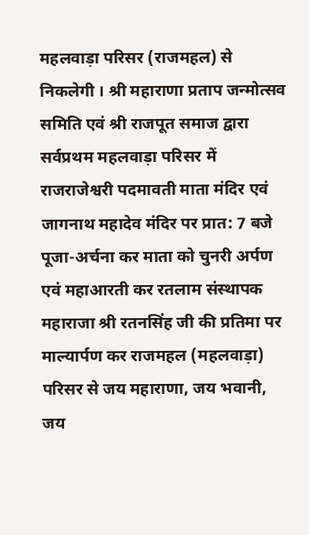महलवाड़ा परिसर (राजमहल) से निकलेगी । श्री महाराणा प्रताप जन्मोत्सव समिति एवं श्री राजपूत समाज द्वारा सर्वप्रथम महलवाड़ा परिसर में राजराजेश्वरी पदमावती माता मंदिर एवं जागनाथ महादेव मंदिर पर प्रात: 7 बजे पूजा-अर्चना कर माता को चुनरी अर्पण एवं महाआरती कर रतलाम संस्थापक महाराजा श्री रतनसिंह जी की प्रतिमा पर माल्यार्पण कर राजमहल (महलवाड़ा) परिसर से जय महाराणा, जय भवानी, जय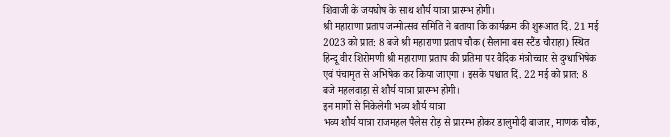शिवाजी के जयघोष के साथ शौर्य यात्रा प्रारम्भ होगी।
श्री महाराणा प्रताप जन्मोत्सव समिति ने बताया कि कार्यक्रम की शुरूआत दिं. 21 मई 2023 को प्रात: 8 बजे श्री महाराणा प्रताप चौक (सैलाना बस स्टैंड चौराहा) स्थित हिन्दू वीर शिरोमणी श्री महाराणा प्रताप की प्रतिमा पर वैदिक मंत्रोच्चार से दुग्धाभिषेक एवं पंचामृत से अभिषेक कर किया जाएगा । इसके पश्चात दिं. 22 मई को प्रात: 8 बजे महलवाड़ा से शौर्य यात्रा प्रारम्भ होगी।
इन मार्गो से निकेलेगी भव्य शौर्य यात्रा
भव्य शौर्य यात्रा राजमहल पैलेस रोड़ से प्रारम्भ होकर डालुमोदी बाजार, माणक चौक,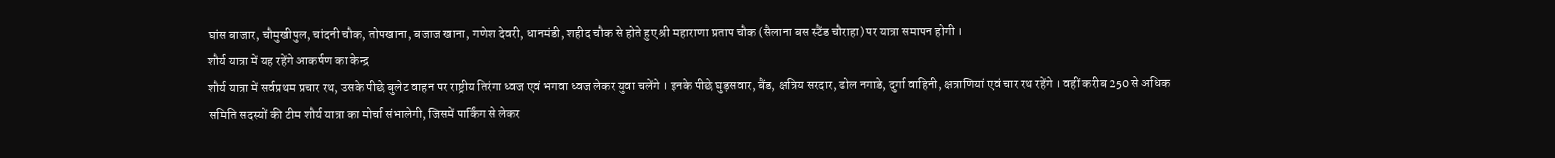घांस बाजार, चौमुखीपुल, चांदनी चौक, तोपखाना, बजाज खाना, गणेश देवरी, धानमंडी, शहीद चौक से होते हुए श्री महाराणा प्रताप चौक (सैलाना बस स्टैंड चौराहा) पर यात्रा समापन होगी ।
शौर्य यात्रा में यह रहेंगे आकर्षण का केन्द्र
शौर्य यात्रा में सर्वप्रथम प्रचार रथ, उसके पीछे बुलेट वाहन पर राष्ट्रीय तिरंगा ध्वज एवं भगवा ध्वज लेकर युवा चलेंगे । इनके पीछे घुड़सवार, बैंड, क्षत्रिय सरदार, ढोल नगाडे, दुर्गा वाहिनी, क्षत्राणियां एवं चार रथ रहेंगे । वहीं करीब 250 से अधिक समिति सदस्यों की टीम शौर्य यात्रा का मोर्चा संभालेगी, जिसमें पार्किंग से लेकर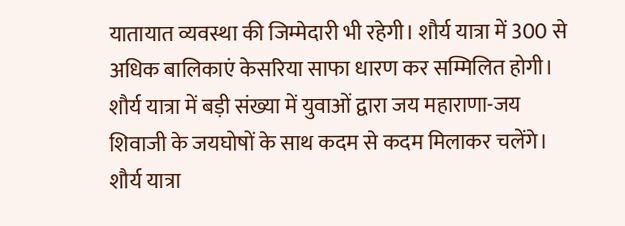यातायात व्यवस्था की जिम्मेदारी भी रहेगी। शौर्य यात्रा में 300 से अधिक बालिकाएं केसरिया साफा धारण कर सम्मिलित होगी। शौर्य यात्रा में बड़ी संख्या में युवाओं द्वारा जय महाराणा-जय शिवाजी के जयघोषों के साथ कदम से कदम मिलाकर चलेंगे। शौर्य यात्रा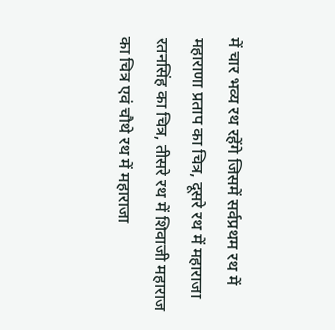में चार भव्य रथ रहेंगे जिसमें सर्वप्रथम रथ में महाराणा प्रताप का चित्र, दूसरे रथ में महाराजा रतनसिंह का चित्र, तीसरे रथ में शिवाजी महाराज का चित्र एवं चौथे रथ में महाराजा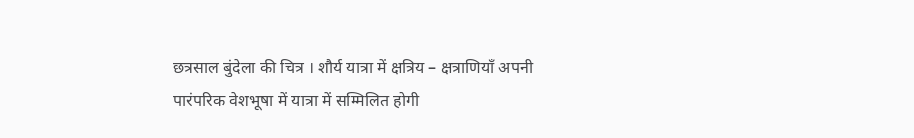छत्रसाल बुंदेला की चित्र । शौर्य यात्रा में क्षत्रिय – क्षत्राणियाँ अपनी पारंपरिक वेशभूषा में यात्रा में सम्मिलित होगी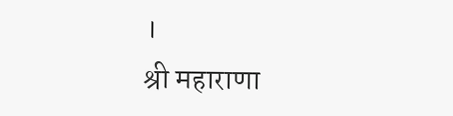।
श्री महाराणा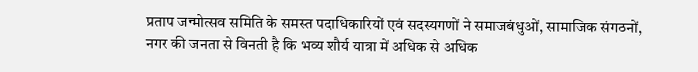प्रताप जन्मोत्सव समिति के समस्त पदाधिकारियों एवं सदस्यगणों ने समाजबंधुओं, सामाजिक संगठनों, नगर की जनता से विनती है कि भव्य शौर्य यात्रा में अधिक से अधिक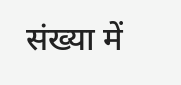संख्या में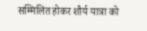सम्मिलित होकर शौर्य यात्रा को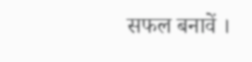सफल बनावें ।